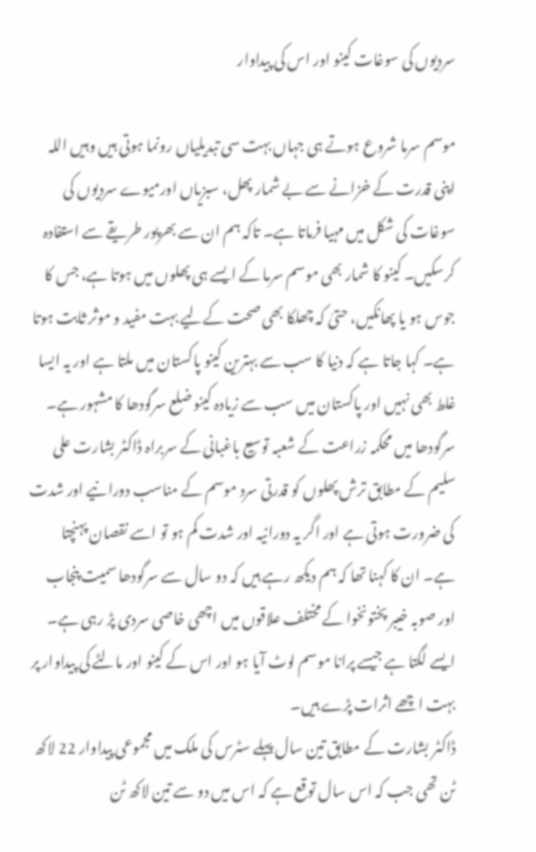سردیوں کی سوغات کینو اور اس کی پیداوار

موسم سرما شروع ہوتے ہی جہاں بہت سی تبدیلیاں رونما ہوتی ہیں وہیں اللہ اپنی قدرت کے خزانے سے بے شمار پھل، سبزیاں اورمیوے سردیوں کی سوغات کی شکل میں مہیا فرماتا ہے۔ تاکہ ہم ان سے بھرپور طریقے سے استفادہ کرسکیں۔ کینو کا شمار بھی موسم سرما کے ایسے ہی پھلوں میں ہوتا ہے، جس کا جوس ہو یا پھانکیں، حتیٰ کہ چھلکا بھی صحت کےلیے بہت مفید و موثر ثابت ہوتا ہے۔ کہا جاتا ہے کہ دنیا کا سب سے بہترین کینو پاکستان میں ملتا ہے اور یہ ایسا غلط بھی نہیں اور پاکستان میں سب سے زیادہ کینو ضلع سرگودھا کا مشہور ہے۔
سرگودھا میں محکمہ زراعت کے شعبہ توسیع باغبانی کے سربراہ ڈاکٹر بشارت علی سلیم کے مطابق ترش پھلوں کو قدرتی سرد موسم کے مناسب دورانیے اور شدت کی ضرورت ہوتی ہے اور اگر یہ دورانیہ اور شدت کم ہو تو اسے نقصان پہنچتا ہے۔ ان کا کہنا تھا کہ ہم دیکھ رہے ہیں کہ دو سال سے سرگودھا سمیت پنجاب اور صوبہ خیبر پختونخوا کے مختلف علاقوں میں اچھی خاصی سردی پڑ رہی ہے۔ ایسے لگتا ہے جیسے پرانا موسم لوٹ آیا ہو اور اس کے کینو اور مالٹے کی پیداوار پر بہت اچھے اثرات پڑے ہیں۔
ڈاکٹر بشارت کے مطابق تین سال پہلے سٹرس کی ملک میں مجموعی پیداوار 22 لاکھ ٹن تھی جب کہ اس سال توقع ہے کہ اس میں دو سے تین لاکھ ٹن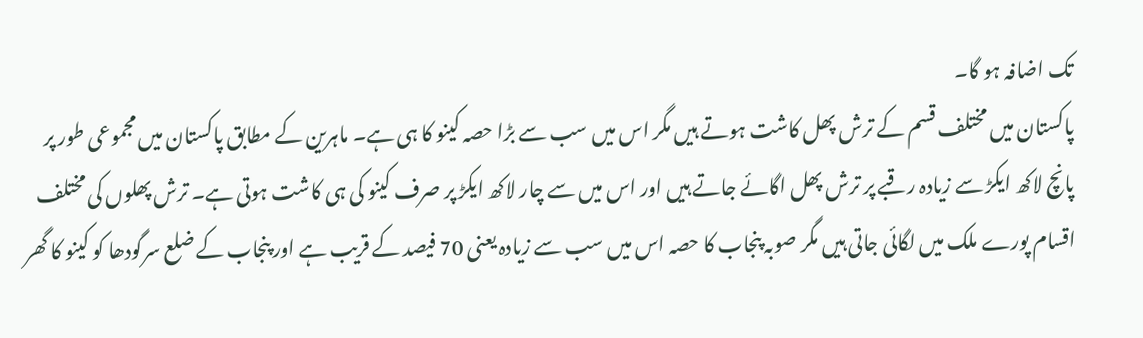تک اضافہ ہو گا۔
پاکستان میں مختلف قسم کے ترش پھل کاشت ہوتے ہیں مگر اس میں سب سے بڑا حصہ کینو کا ہی ہے۔ ماہرین کے مطابق پاکستان میں مجموعی طور پر پانچ لاکھ ایکڑ سے زیادہ رقبے پر ترش پھل اگائے جاتے ہیں اور اس میں سے چار لاکھ ایکڑ پر صرف کینو کی ہی کاشت ہوتی ہے۔ ترش پھلوں کی مختلف اقسام پورے ملک میں لگائی جاتی ہیں مگر صوبہ پنجاب کا حصہ اس میں سب سے زیادہ یعنی 70 فیصد کے قریب ہے اور پنجاب کے ضلع سرگودھا کو کینو کا گھر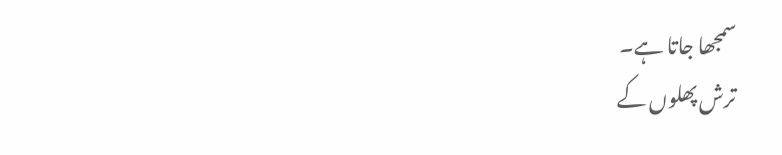سمجھا جاتا ہے۔
ترش پھلوں کے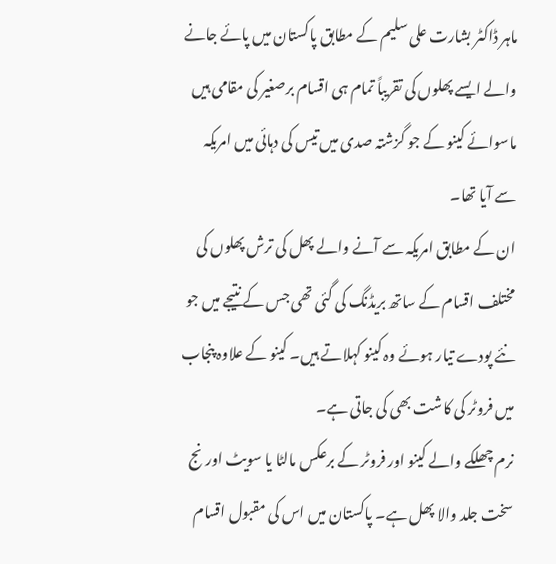ماہر ڈاکٹر بشارت علی سلیم کے مطابق پاکستان میں پائے جانے والے ایسے پھلوں کی تقریباً تمام ہی اقسام برصغیر کی مقامی ہیں ماسوائے کینو کے جو گزشتہ صدی میں تیس کی دہائی میں امریکہ سے آیا تھا۔
ان کے مطابق امریکہ سے آنے والے پھل کی ترش پھلوں کی مختلف اقسام کے ساتھ بریڈنگ کی گئی تھی جس کے نتیجے میں جو نئے پودے تیار ہوئے وہ کینو کہلاتے ہیں۔ کینو کے علاوہ پنجاب میں فروٹر کی کاشت بھی کی جاتی ہے۔
نرم چھلکے والے کینو اور فروٹر کے برعکس مالٹا یا سویٹ اورنج سخت جلد والا پھل ہے۔ پاکستان میں اس کی مقبول اقسام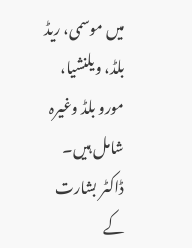میں موسمی، ریڈ بلڈ، ویلنشیا، مورو بلڈ وغیرہ شامل ہیں۔
ڈاکٹر بشارت کے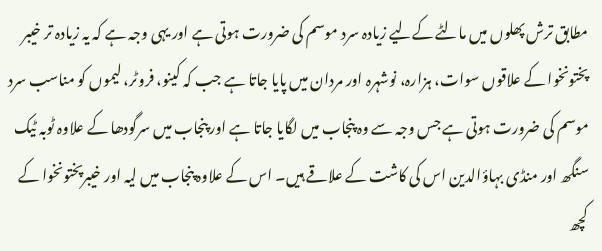مطابق ترش پھلوں میں مالٹے کےلیے زیادہ سرد موسم کی ضرورت ہوتی ہے اور یہی وجہ ہے کہ یہ زیادہ تر خیبر پختونخوا کے علاقوں سوات، ہزارہ، نوشہرہ اور مردان میں پایا جاتا ہے جب کہ کینو، فروٹر، لیموں کو مناسب سرد موسم کی ضرورت ہوتی ہے جس وجہ سے وہ پنجاب میں لگایا جاتا ہے اور پنجاب میں سرگودھا کے علاوہ ٹوبہ ٹیک سنگھ اور منڈی بہاؤالدین اس کی کاشت کے علاقے ہیں۔ اس کے علاوہ پنجاب میں لیہ اور خیبرپختونخوا کے کچھ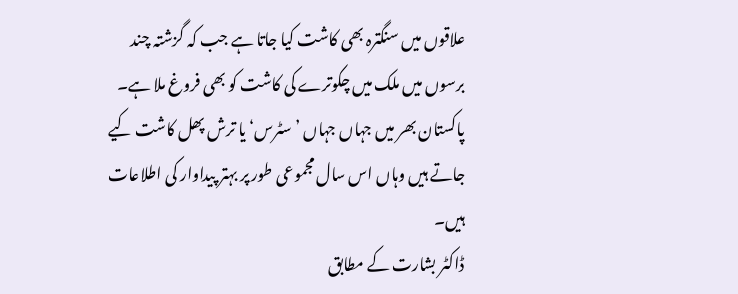علاقوں میں سنگترہ بھی کاشت کیا جاتا ہے جب کہ گزشتہ چند برسوں میں ملک میں چکوترے کی کاشت کو بھی فروغ ملا ہے۔
پاکستان بھر میں جہاں جہاں ’سٹرس‘ یا ترش پھل کاشت کیے جاتے ہیں وہاں اس سال مجموعی طور پر بہتر پیداوار کی اطلاعات ہیں۔
ڈاکٹر بشارت کے مطابق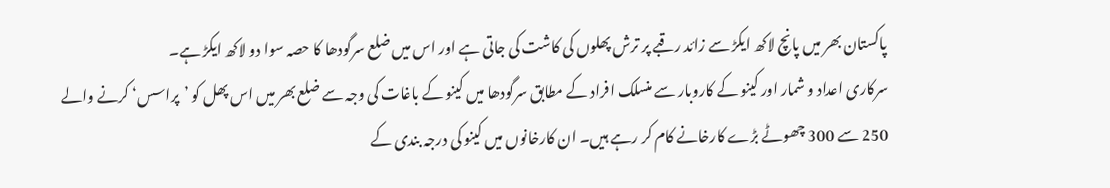پاکستان بھر میں پانچ لاکھ ایکڑ سے زائد رقبے پر ترش پھلوں کی کاشت کی جاتی ہے اور اس میں ضلع سرگودھا کا حصہ سوا دو لاکھ ایکڑ ہے۔
سرکاری اعداد و شمار اور کینو کے کاروبار سے منسلک افراد کے مطابق سرگودھا میں کینو کے باغات کی وجہ سے ضلع بھر میں اس پھل کو ’پراسس‘ کرنے والے 250 سے 300 چھوٹے بڑے کارخانے کام کر رہے ہیں۔ ان کارخانوں میں کینو کی درجہ بندی کے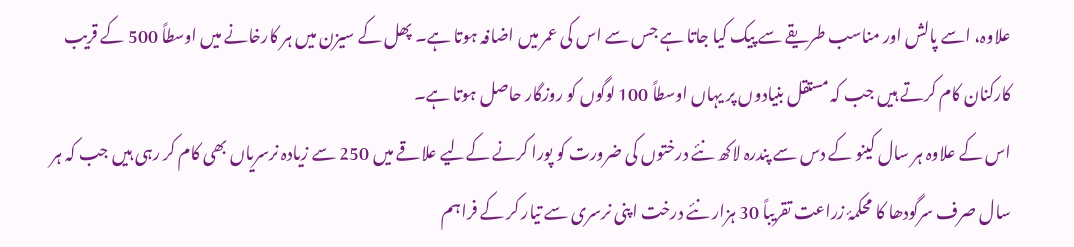علاوہ، اسے پالش اور مناسب طریقے سے پیک کیا جاتا ہے جس سے اس کی عمر میں اضافہ ہوتا ہے۔ پھل کے سیزن میں ہر کارخانے میں اوسطاً 500 کے قریب کارکنان کام کرتے ہیں جب کہ مستقل بنیادوں پر یہاں اوسطاً 100 لوگوں کو روزگار حاصل ہوتا ہے۔
اس کے علاوہ ہر سال کینو کے دس سے پندرہ لاکھ نئے درختوں کی ضرورت کو پورا کرنے کےلیے علاقے میں 250 سے زیادہ نرسریاں بھی کام کر رہی ہیں جب کہ ہر سال صرف سرگودھا کا محکمۂ زراعت تقریباً 30 ہزار نئے درخت اپنی نرسری سے تیار کر کے فراہم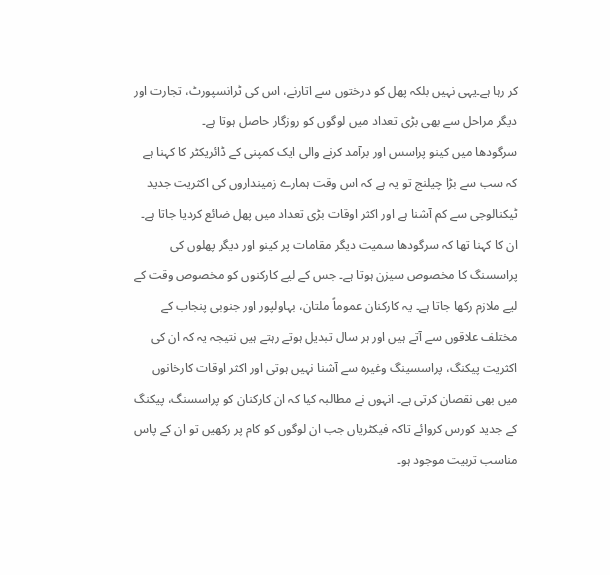کر رہا ہے۔یہی نہیں بلکہ پھل کو درختوں سے اتارنے، اس کی ٹرانسپورٹ، تجارت اور دیگر مراحل سے بھی بڑی تعداد میں لوگوں کو روزگار حاصل ہوتا ہے۔
سرگودھا میں کینو پراسس اور برآمد کرنے والی ایک کمپنی کے ڈائریکٹر کا کہنا ہے کہ سب سے بڑا چیلنج تو یہ ہے کہ اس وقت ہمارے زمینداروں کی اکثریت جدید ٹیکنالوجی سے کم آشنا ہے اور اکثر اوقات بڑی تعداد میں پھل ضائع کردیا جاتا ہے۔ ان کا کہنا تھا کہ سرگودھا سمیت دیگر مقامات پر کینو اور دیگر پھلوں کی پراسسنگ کا مخصوص سیزن ہوتا ہے۔ جس کے لیے کارکنوں کو مخصوص وقت کے لیے ملازم رکھا جاتا ہے۔ یہ کارکنان عموماً ملتان، بہاولپور اور جنوبی پنجاب کے مختلف علاقوں سے آتے ہیں اور ہر سال تبدیل ہوتے رہتے ہیں نتیجہ یہ کہ ان کی اکثریت پیکنگ، پراسسینگ وغیرہ سے آشنا نہیں ہوتی اور اکثر اوقات کارخانوں میں بھی نقصان کرتی ہے۔ انہوں نے مطالبہ کیا کہ ان کارکنان کو پراسسنگ، پیکنگ کے جدید کورس کروائے تاکہ فیکٹریاں جب ان لوگوں کو کام پر رکھیں تو ان کے پاس مناسب تربیت موجود ہو۔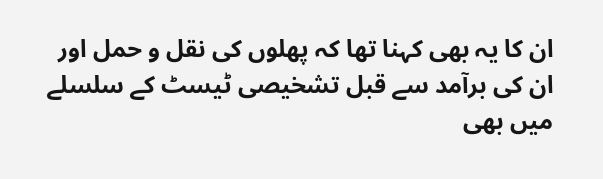ان کا یہ بھی کہنا تھا کہ پھلوں کی نقل و حمل اور ان کی برآمد سے قبل تشخیصی ٹیسٹ کے سلسلے میں بھی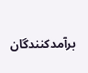برآمدکنندگان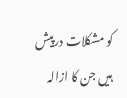کو مشکلات درپیش ہیں جن کا ازالہ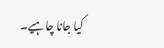کیا جانا چاہیے۔